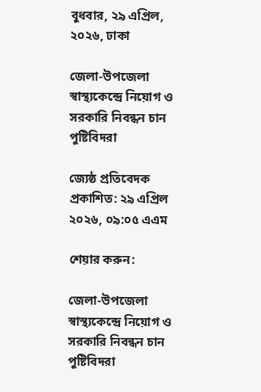বুধবার, ২৯ এপ্রিল, ২০২৬, ঢাকা

জেলা-উপজেলা স্বাস্থ্যকেন্দ্রে নিয়োগ ও সরকারি নিবন্ধন চান পুষ্টিবিদরা

জ্যেষ্ঠ প্রতিবেদক
প্রকাশিত: ২৯ এপ্রিল ২০২৬, ০৯:০৫ এএম

শেয়ার করুন:

জেলা-উপজেলা স্বাস্থ্যকেন্দ্রে নিয়োগ ও সরকারি নিবন্ধন চান পুষ্টিবিদরা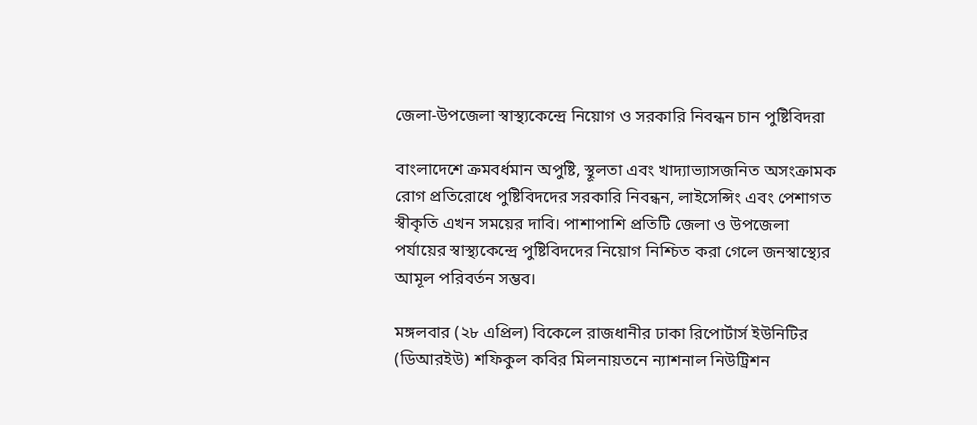জেলা-উপজেলা স্বাস্থ্যকেন্দ্রে নিয়োগ ও সরকারি নিবন্ধন চান পুষ্টিবিদরা

বাংলাদেশে ক্রমবর্ধমান অপুষ্টি, স্থূলতা এবং খাদ্যাভ্যাসজনিত অসংক্রামক রোগ প্রতিরোধে পুষ্টিবিদদের সরকারি নিবন্ধন, লাইসেন্সিং এবং পেশাগত স্বীকৃতি এখন সময়ের দাবি। পাশাপাশি প্রতিটি জেলা ও উপজেলা পর্যায়ের স্বাস্থ্যকেন্দ্রে পুষ্টিবিদদের নিয়োগ নিশ্চিত করা গেলে জনস্বাস্থ্যের আমূল পরিবর্তন সম্ভব।

মঙ্গলবার (২৮ এপ্রিল) বিকেলে রাজধানীর ঢাকা রিপোর্টার্স ইউনিটির (ডিআরইউ) শফিকুল কবির মিলনায়তনে ন্যাশনাল নিউট্রিশন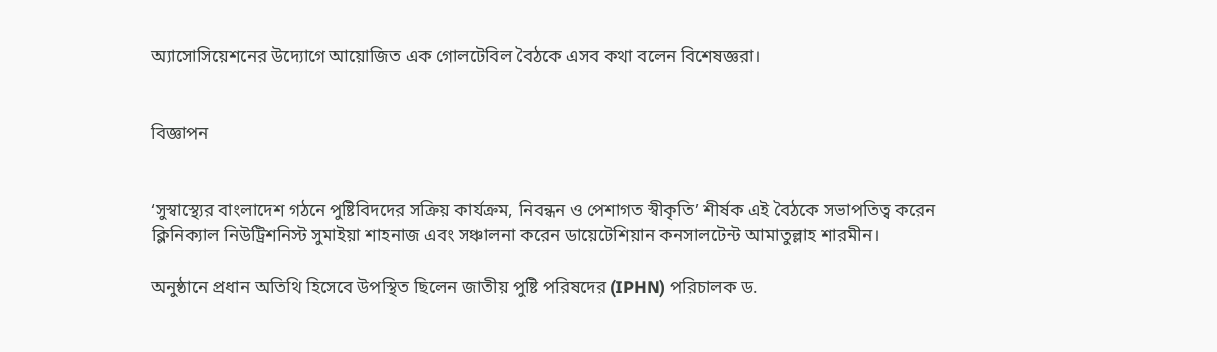অ্যাসোসিয়েশনের উদ্যোগে আয়োজিত এক গোলটেবিল বৈঠকে এসব কথা বলেন বিশেষজ্ঞরা।


বিজ্ঞাপন


‘সুস্বাস্থ্যের বাংলাদেশ গঠনে পুষ্টিবিদদের সক্রিয় কার্যক্রম, নিবন্ধন ও পেশাগত স্বীকৃতি’ শীর্ষক এই বৈঠকে সভাপতিত্ব করেন ক্লিনিক্যাল নিউট্রিশনিস্ট সুমাইয়া শাহনাজ এবং সঞ্চালনা করেন ডায়েটেশিয়ান কনসালটেন্ট আমাতুল্লাহ শারমীন।

অনুষ্ঠানে প্রধান অতিথি হিসেবে উপস্থিত ছিলেন জাতীয় পুষ্টি পরিষদের (IPHN) পরিচালক ড.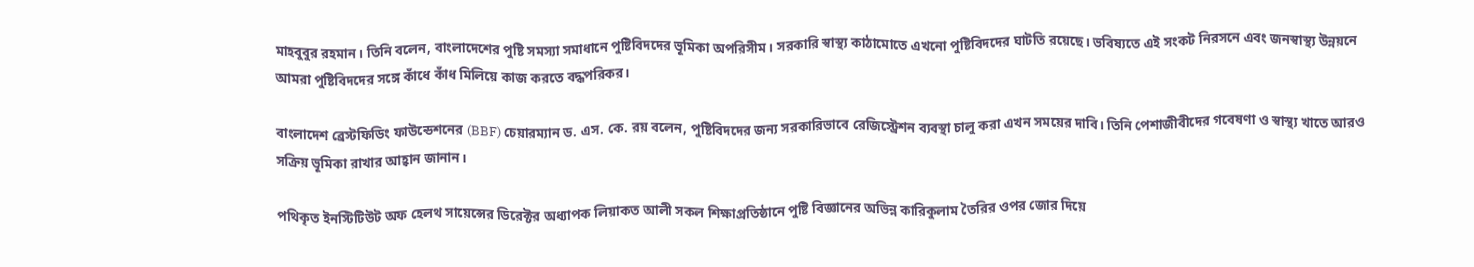মাহবুবুর রহমান। তিনি বলেন, বাংলাদেশের পুষ্টি সমস্যা সমাধানে পুষ্টিবিদদের ভূমিকা অপরিসীম। সরকারি স্বাস্থ্য কাঠামোতে এখনো পুষ্টিবিদদের ঘাটতি রয়েছে। ভবিষ্যতে এই সংকট নিরসনে এবং জনস্বাস্থ্য উন্নয়নে আমরা পুষ্টিবিদদের সঙ্গে কাঁধে কাঁধ মিলিয়ে কাজ করতে বদ্ধপরিকর।

বাংলাদেশ ব্রেস্টফিডিং ফাউন্ডেশনের (BBF) চেয়ারম্যান ড. এস. কে. রয় বলেন, পুষ্টিবিদদের জন্য সরকারিভাবে রেজিস্ট্রেশন ব্যবস্থা চালু করা এখন সময়ের দাবি। তিনি পেশাজীবীদের গবেষণা ও স্বাস্থ্য খাতে আরও সক্রিয় ভূমিকা রাখার আহ্বান জানান।

পথিকৃত ইনস্টিটিউট অফ হেলথ সায়েন্সের ডিরেক্টর অধ্যাপক লিয়াকত আলী সকল শিক্ষাপ্রতিষ্ঠানে পুষ্টি বিজ্ঞানের অভিন্ন কারিকুলাম তৈরির ওপর জোর দিয়ে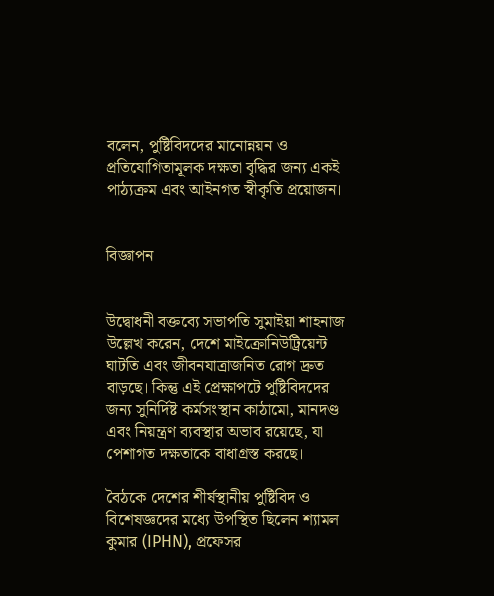বলেন, পুষ্টিবিদদের মানোন্নয়ন ও প্রতিযোগিতামূলক দক্ষতা বৃদ্ধির জন্য একই পাঠ্যক্রম এবং আইনগত স্বীকৃতি প্রয়োজন।


বিজ্ঞাপন


উদ্বোধনী বক্তব্যে সভাপতি সুমাইয়া শাহনাজ উল্লেখ করেন, দেশে মাইক্রোনিউট্রিয়েন্ট ঘাটতি এবং জীবনযাত্রাজনিত রোগ দ্রুত বাড়ছে। কিন্তু এই প্রেক্ষাপটে পুষ্টিবিদদের জন্য সুনির্দিষ্ট কর্মসংস্থান কাঠামো, মানদণ্ড এবং নিয়ন্ত্রণ ব্যবস্থার অভাব রয়েছে, যা পেশাগত দক্ষতাকে বাধাগ্রস্ত করছে।

বৈঠকে দেশের শীর্ষস্থানীয় পুষ্টিবিদ ও বিশেষজ্ঞদের মধ্যে উপস্থিত ছিলেন শ্যামল কুমার (IPHN), প্রফেসর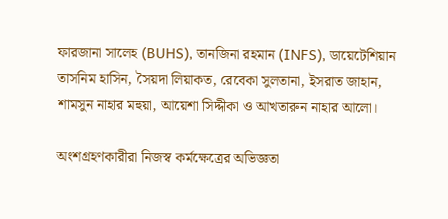ফারজানা সালেহ (BUHS), তানজিনা রহমান (INFS), ডায়েটেশিয়ান তাসনিম হাসিন, সৈয়দা লিয়াকত, রেবেকা সুলতানা, ইসরাত জাহান, শামসুন নাহার মহুয়া, আয়েশা সিদ্দীকা ও আখতারুন নাহার আলো।

অংশগ্রহণকারীরা নিজস্ব কর্মক্ষেত্রের অভিজ্ঞতা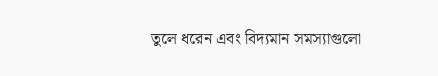তুলে ধরেন এবং বিদ্যমান সমস্যাগুলো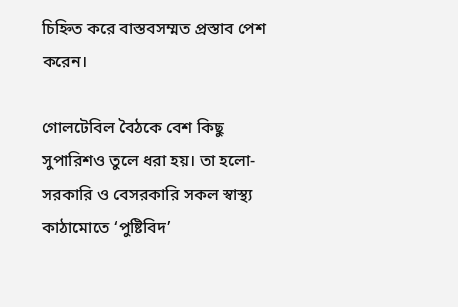চিহ্নিত করে বাস্তবসম্মত প্রস্তাব পেশ করেন।

গোলটেবিল বৈঠকে বেশ কিছু সুপারিশও তুলে ধরা হয়। তা হলো- সরকারি ও বেসরকারি সকল স্বাস্থ্য কাঠামোতে ‘পুষ্টিবিদ’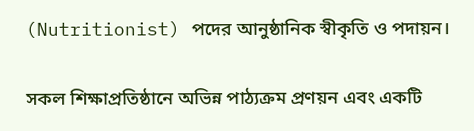(Nutritionist) পদের আনুষ্ঠানিক স্বীকৃতি ও পদায়ন।

সকল শিক্ষাপ্রতিষ্ঠানে অভিন্ন পাঠ্যক্রম প্রণয়ন এবং একটি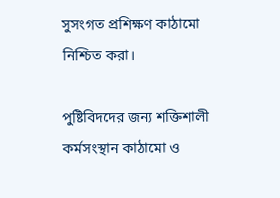সুসংগত প্রশিক্ষণ কাঠামো নিশ্চিত করা।

পুষ্টিবিদদের জন্য শক্তিশালী কর্মসংস্থান কাঠামো ও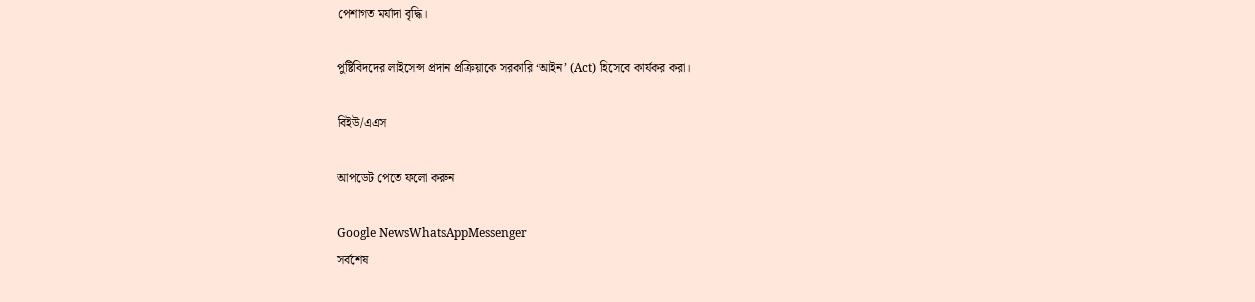পেশাগত মর্যাদা বৃদ্ধি।

পুষ্টিবিদদের লাইসেন্স প্রদান প্রক্রিয়াকে সরকারি ‘আইন’ (Act) হিসেবে কার্যকর করা।

বিইউ/এএস

আপডেট পেতে ফলো করুন

Google NewsWhatsAppMessenger
সর্বশেষ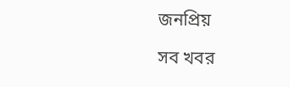জনপ্রিয়

সব খবর